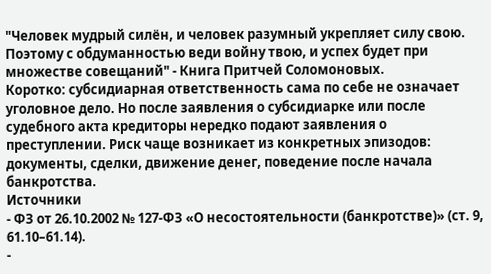"Человек мудрый силён, и человек разумный укрепляет силу свою. Поэтому с обдуманностью веди войну твою, и успех будет при множестве совещаний" - Книга Притчей Соломоновых.
Коротко: субсидиарная ответственность сама по себе не означает уголовное дело. Но после заявления о субсидиарке или после судебного акта кредиторы нередко подают заявления о преступлении. Риск чаще возникает из конкретных эпизодов: документы, сделки, движение денег, поведение после начала банкротства.
Источники
- ФЗ от 26.10.2002 № 127-ФЗ «О несостоятельности (банкротстве)» (ст. 9, 61.10–61.14).
-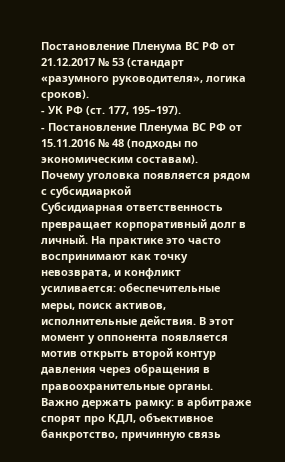Постановление Пленума ВС РФ от 21.12.2017 № 53 (стандарт «разумного руководителя», логика сроков).
- УК РФ (ст. 177, 195–197).
- Постановление Пленума ВС РФ от 15.11.2016 № 48 (подходы по экономическим составам).
Почему уголовка появляется рядом с субсидиаркой
Субсидиарная ответственность превращает корпоративный долг в личный. На практике это часто воспринимают как точку невозврата, и конфликт усиливается: обеспечительные меры, поиск активов, исполнительные действия. В этот момент у оппонента появляется мотив открыть второй контур давления через обращения в правоохранительные органы.
Важно держать рамку: в арбитраже спорят про КДЛ, объективное банкротство, причинную связь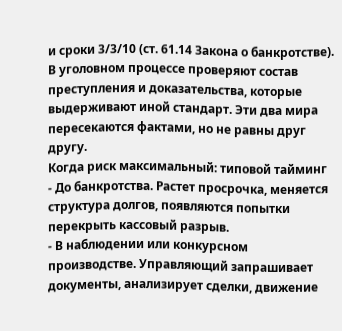и сроки 3/3/10 (ст. 61.14 Закона о банкротстве). В уголовном процессе проверяют состав преступления и доказательства, которые выдерживают иной стандарт. Эти два мира пересекаются фактами, но не равны друг другу.
Когда риск максимальный: типовой тайминг
- До банкротства. Растет просрочка, меняется структура долгов, появляются попытки перекрыть кассовый разрыв.
- В наблюдении или конкурсном производстве. Управляющий запрашивает документы, анализирует сделки, движение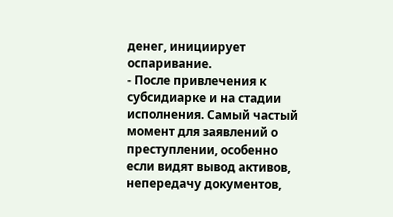денег, инициирует оспаривание.
- После привлечения к субсидиарке и на стадии исполнения. Самый частый момент для заявлений о преступлении, особенно если видят вывод активов, непередачу документов,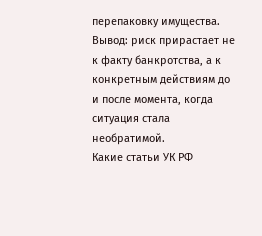перепаковку имущества.
Вывод: риск прирастает не к факту банкротства, а к конкретным действиям до и после момента, когда ситуация стала необратимой.
Какие статьи УК РФ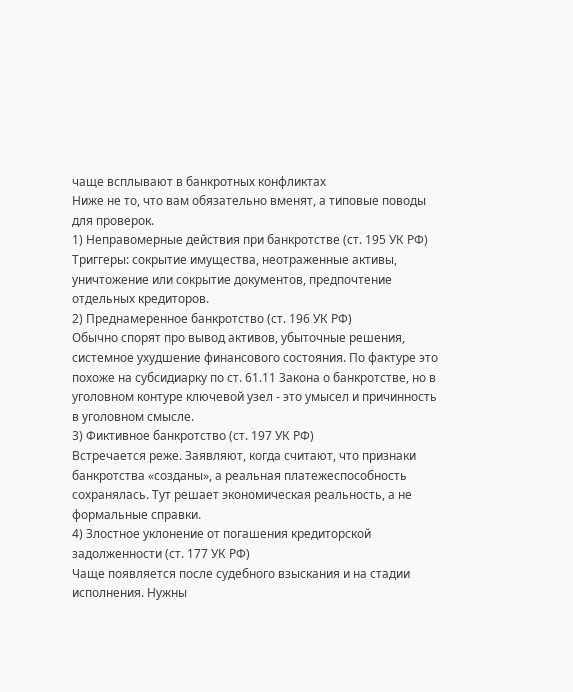чаще всплывают в банкротных конфликтах
Ниже не то, что вам обязательно вменят, а типовые поводы для проверок.
1) Неправомерные действия при банкротстве (ст. 195 УК РФ)
Триггеры: сокрытие имущества, неотраженные активы, уничтожение или сокрытие документов, предпочтение отдельных кредиторов.
2) Преднамеренное банкротство (ст. 196 УК РФ)
Обычно спорят про вывод активов, убыточные решения, системное ухудшение финансового состояния. По фактуре это похоже на субсидиарку по ст. 61.11 Закона о банкротстве, но в уголовном контуре ключевой узел - это умысел и причинность в уголовном смысле.
3) Фиктивное банкротство (ст. 197 УК РФ)
Встречается реже. Заявляют, когда считают, что признаки банкротства «созданы», а реальная платежеспособность сохранялась. Тут решает экономическая реальность, а не формальные справки.
4) Злостное уклонение от погашения кредиторской задолженности (ст. 177 УК РФ)
Чаще появляется после судебного взыскания и на стадии исполнения. Нужны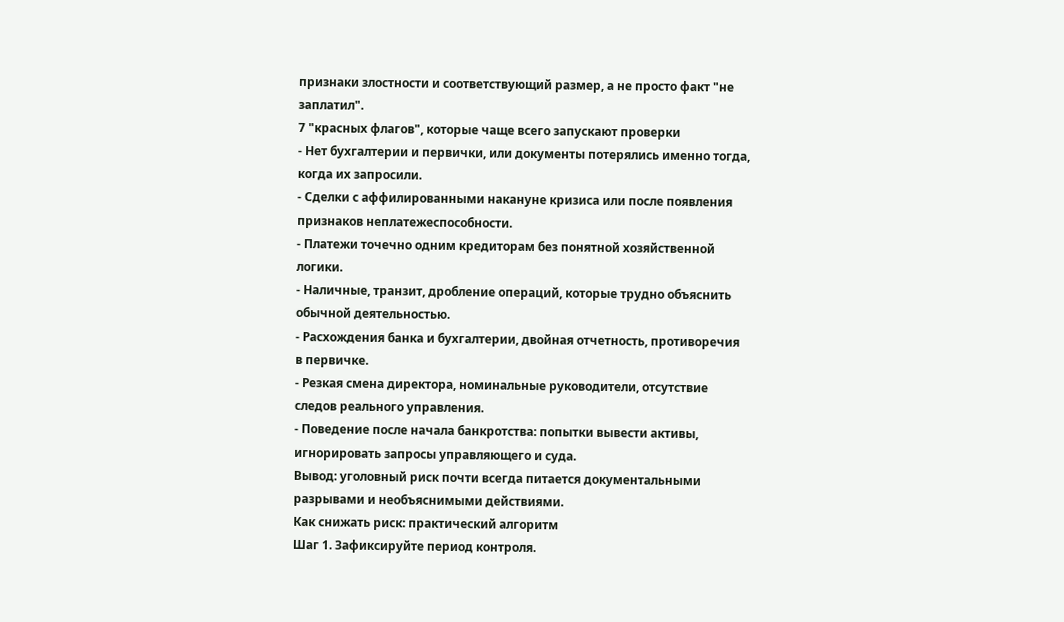признаки злостности и соответствующий размер, а не просто факт "не заплатил".
7 "красных флагов", которые чаще всего запускают проверки
- Нет бухгалтерии и первички, или документы потерялись именно тогда, когда их запросили.
- Сделки с аффилированными накануне кризиса или после появления признаков неплатежеспособности.
- Платежи точечно одним кредиторам без понятной хозяйственной логики.
- Наличные, транзит, дробление операций, которые трудно объяснить обычной деятельностью.
- Расхождения банка и бухгалтерии, двойная отчетность, противоречия в первичке.
- Резкая смена директора, номинальные руководители, отсутствие следов реального управления.
- Поведение после начала банкротства: попытки вывести активы, игнорировать запросы управляющего и суда.
Вывод: уголовный риск почти всегда питается документальными разрывами и необъяснимыми действиями.
Как снижать риск: практический алгоритм
Шаг 1. Зафиксируйте период контроля.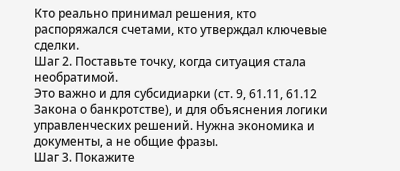Кто реально принимал решения, кто распоряжался счетами, кто утверждал ключевые сделки.
Шаг 2. Поставьте точку, когда ситуация стала необратимой.
Это важно и для субсидиарки (ст. 9, 61.11, 61.12 Закона о банкротстве), и для объяснения логики управленческих решений. Нужна экономика и документы, а не общие фразы.
Шаг 3. Покажите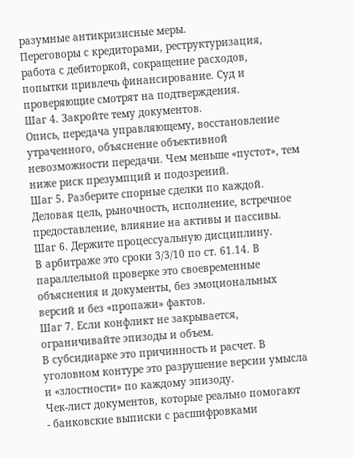разумные антикризисные меры.
Переговоры с кредиторами, реструктуризация, работа с дебиторкой, сокращение расходов, попытки привлечь финансирование. Суд и проверяющие смотрят на подтверждения.
Шаг 4. Закройте тему документов.
Опись, передача управляющему, восстановление утраченного, объяснение объективной невозможности передачи. Чем меньше «пустот», тем ниже риск презумпций и подозрений.
Шаг 5. Разберите спорные сделки по каждой.
Деловая цель, рыночность, исполнение, встречное предоставление, влияние на активы и пассивы.
Шаг 6. Держите процессуальную дисциплину.
В арбитраже это сроки 3/3/10 по ст. 61.14. В параллельной проверке это своевременные объяснения и документы, без эмоциональных версий и без «пропажи» фактов.
Шаг 7. Если конфликт не закрывается, ограничивайте эпизоды и объем.
В субсидиарке это причинность и расчет. В уголовном контуре это разрушение версии умысла и «злостности» по каждому эпизоду.
Чек-лист документов, которые реально помогают
- банковские выписки с расшифровками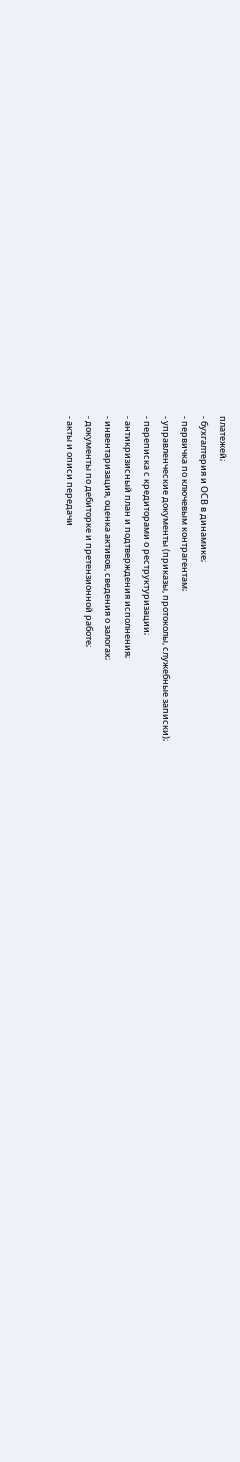платежей;
- бухгалтерия и ОСВ в динамике;
- первичка по ключевым контрагентам;
- управленческие документы (приказы, протоколы, служебные записки);
- переписка с кредиторами о реструктуризации;
- антикризисный план и подтверждения исполнения;
- инвентаризация, оценка активов, сведения о залогах;
- документы по дебиторке и претензионной работе;
- акты и описи передачи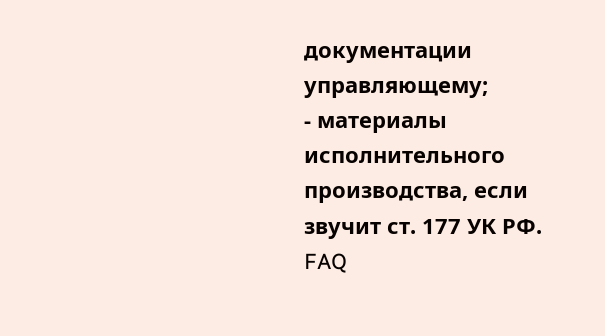документации управляющему;
- материалы исполнительного производства, если звучит ст. 177 УК РФ.
FAQ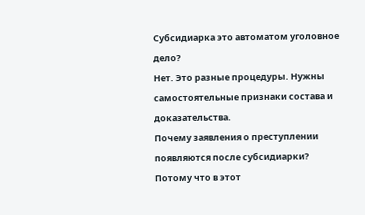Субсидиарка это автоматом уголовное дело?
Нет. Это разные процедуры. Нужны самостоятельные признаки состава и доказательства.
Почему заявления о преступлении появляются после субсидиарки?
Потому что в этот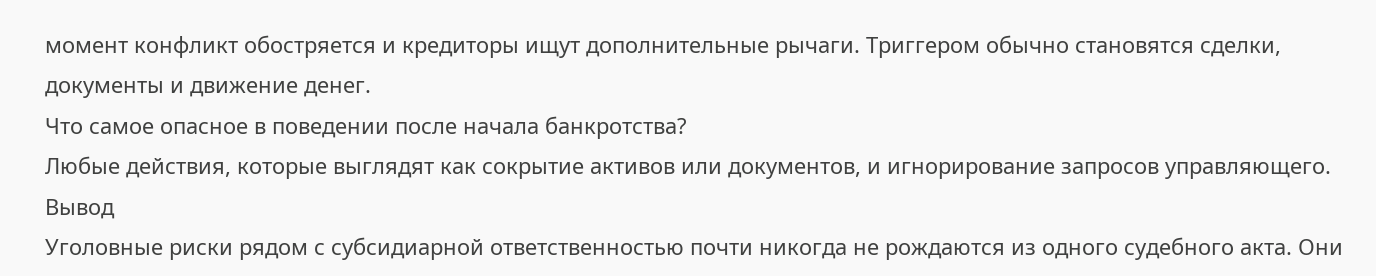момент конфликт обостряется и кредиторы ищут дополнительные рычаги. Триггером обычно становятся сделки, документы и движение денег.
Что самое опасное в поведении после начала банкротства?
Любые действия, которые выглядят как сокрытие активов или документов, и игнорирование запросов управляющего.
Вывод
Уголовные риски рядом с субсидиарной ответственностью почти никогда не рождаются из одного судебного акта. Они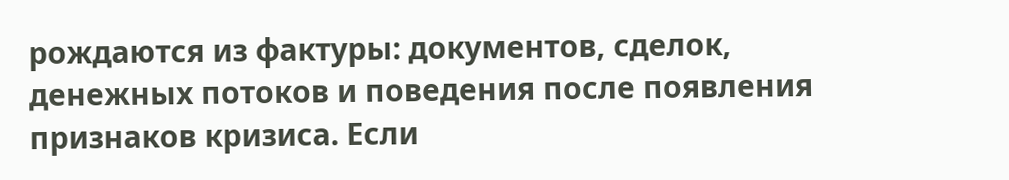рождаются из фактуры: документов, сделок, денежных потоков и поведения после появления признаков кризиса. Если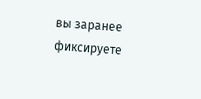вы заранее фиксируете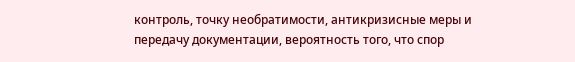контроль, точку необратимости, антикризисные меры и передачу документации, вероятность того, что спор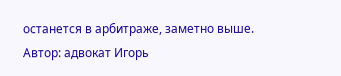останется в арбитраже, заметно выше.
Автор: адвокат Игорь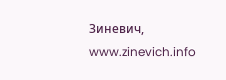Зиневич, www.zinevich.info